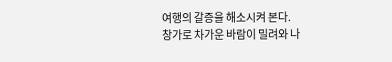여행의 갈증을 해소시켜 본다.
창가로 차가운 바람이 밀려와 나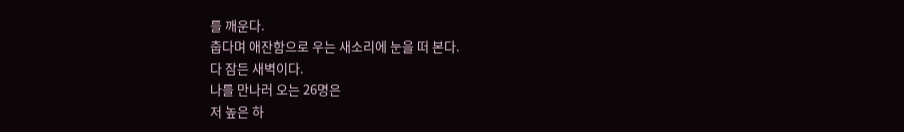를 깨운다.
춥다며 애잔함으로 우는 새소리에 눈을 떠 본다.
다 잠든 새벽이다.
나를 만나러 오는 26명은
저 높은 하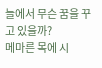늘에서 무슨 꿈을 꾸고 있을까?
메마른 목에 시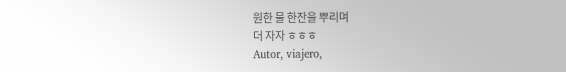원한 물 한잔을 뿌리며
더 자자 ㅎㅎㅎ
Autor, viajero,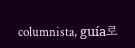columnista, guía로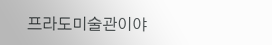프라도미술관이야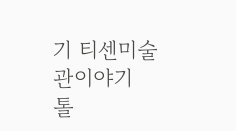기 티센미술관이야기 톨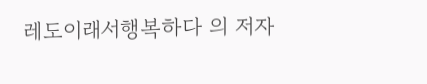레도이래서행복하다 의 저자